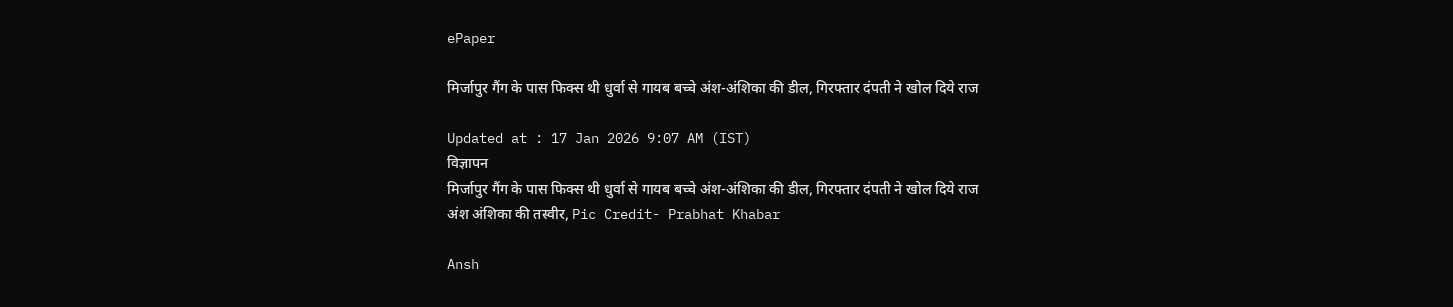ePaper

मिर्जापुर गैंग के पास फिक्स थी धुर्वा से गायब बच्चे अंश-अंशिका की डील, गिरफ्तार दंपती ने खोल दिये राज

Updated at : 17 Jan 2026 9:07 AM (IST)
विज्ञापन
मिर्जापुर गैंग के पास फिक्स थी धुर्वा से गायब बच्चे अंश-अंशिका की डील, गिरफ्तार दंपती ने खोल दिये राज
अंश अंशिका की तस्वीर, Pic Credit- Prabhat Khabar

Ansh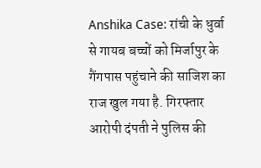Anshika Case: रांची के धुर्वा से गायब बच्चों को मिर्जापुर के गैंगपास पहुंचाने की साजिश का राज खुल गया है. गिरफ्तार आरोपी दंपती ने पुलिस की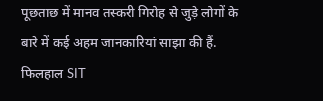पूछताछ में मानव तस्करी गिरोह से जुड़े लोगों के बारे में कई अहम जानकारियां साझा की हैं. फिलहाल SIT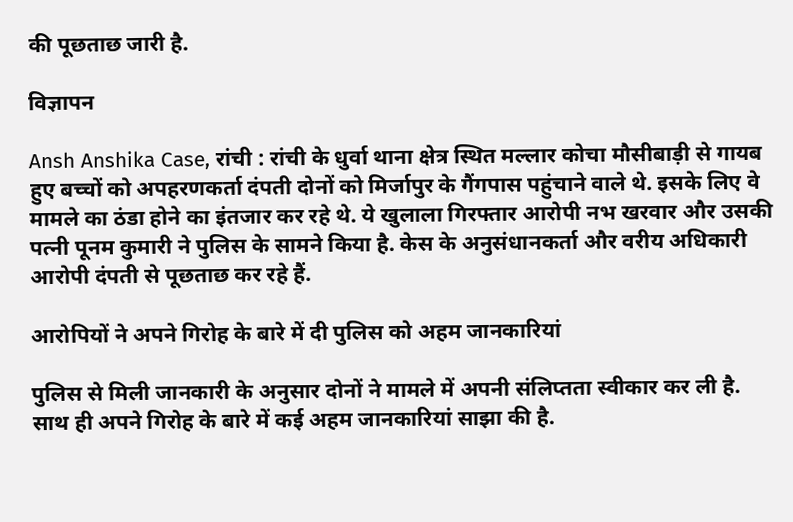की पूछताछ जारी है.

विज्ञापन

Ansh Anshika Case, रांची : रांची के धुर्वा थाना क्षेत्र स्थित मल्लार कोचा मौसीबाड़ी से गायब हुए बच्चों को अपहरणकर्ता दंपती दोनों को मिर्जापुर के गैंगपास पहुंचाने वाले थे. इसके लिए वे मामले का ठंडा होने का इंतजार कर रहे थे. ये खुलाला गिरफ्तार आरोपी नभ खरवार और उसकी पत्नी पूनम कुमारी ने पुलिस के सामने किया है. केस के अनुसंधानकर्ता और वरीय अधिकारी आरोपी दंपती से पूछताछ कर रहे हैं.

आरोपियों ने अपने गिरोह के बारे में दी पुलिस को अहम जानकारियां

पुलिस से मिली जानकारी के अनुसार दोनों ने मामले में अपनी संलिप्तता स्वीकार कर ली है. साथ ही अपने गिरोह के बारे में कई अहम जानकारियां साझा की है.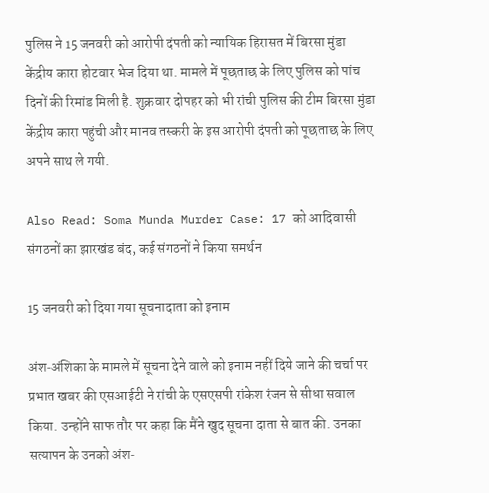पुलिस ने 15 जनवरी को आरोपी दंपती को न्यायिक हिरासत में बिरसा मुंडा केंद्रीय कारा होटवार भेज दिया था. मामले में पूछताछ के लिए पुलिस को पांच दिनों की रिमांड मिली है. शुक्रवार दोपहर को भी रांची पुलिस की टीम बिरसा मुंडा केंद्रीय कारा पहुंची और मानव तस्करी के इस आरोपी दंपती को पूछताछ के लिए अपने साथ ले गयी.

Also Read: Soma Munda Murder Case: 17 को आदिवासी संगठनों का झारखंड बंद, कई संगठनों ने किया समर्थन

15 जनवरी को दिया गया सूचनादाता को इनाम

अंश‐अंशिका के मामले में सूचना देने वाले को इनाम नहीं दिये जाने की चर्चा पर प्रभात खबर की एसआईटी ने रांची के एसएसपी रांकेश रंजन से सीधा सवाल किया. उन्होंने साफ तौर पर कहा कि मैंने खुद सूचना दाता से बात की. उनका सत्यापन के उनको अंश‐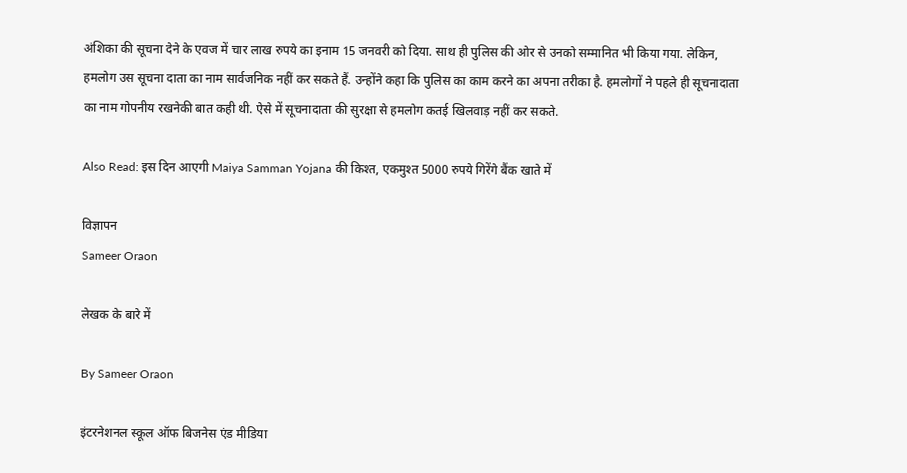अंशिका की सूचना देने के एवज में चार लाख रुपये का इनाम 15 जनवरी को दिया. साथ ही पुलिस की ओर से उनको सम्मानित भी किया गया. लेकिन, हमलोग उस सूचना दाता का नाम सार्वजनिक नहीं कर सकते हैं. उन्होंने कहा कि पुलिस का काम करने का अपना तरीका है. हमलोगों ने पहले ही सूचनादाता का नाम गोपनीय रखनेकी बात कही थी. ऐसे में सूचनादाता की सुरक्षा से हमलोग कतई खिलवाड़ नहीं कर सकते.

Also Read: इस दिन आएगी Maiya Samman Yojana की किश्त, एकमुश्त 5000 रुपये गिरेंगे बैंक खाते में

विज्ञापन
Sameer Oraon

लेखक के बारे में

By Sameer Oraon

इंटरनेशनल स्कूल ऑफ बिजनेस एंड मीडिया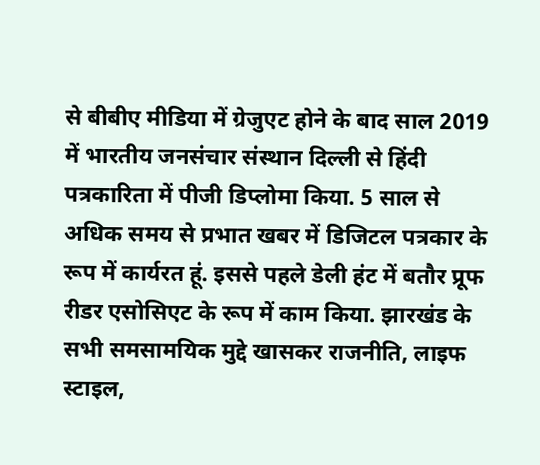से बीबीए मीडिया में ग्रेजुएट होने के बाद साल 2019 में भारतीय जनसंचार संस्थान दिल्ली से हिंदी पत्रकारिता में पीजी डिप्लोमा किया. 5 साल से अधिक समय से प्रभात खबर में डिजिटल पत्रकार के रूप में कार्यरत हूं. इससे पहले डेली हंट में बतौर प्रूफ रीडर एसोसिएट के रूप में काम किया. झारखंड के सभी समसामयिक मुद्दे खासकर राजनीति, लाइफ स्टाइल,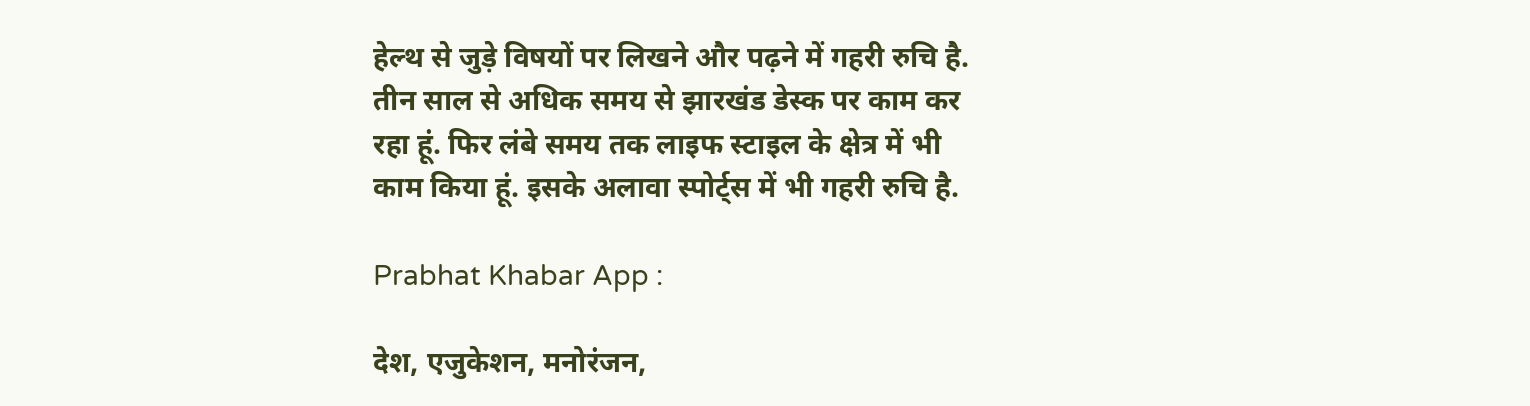हेल्थ से जुड़े विषयों पर लिखने और पढ़ने में गहरी रुचि है. तीन साल से अधिक समय से झारखंड डेस्क पर काम कर रहा हूं. फिर लंबे समय तक लाइफ स्टाइल के क्षेत्र में भी काम किया हूं. इसके अलावा स्पोर्ट्स में भी गहरी रुचि है.

Prabhat Khabar App :

देश, एजुकेशन, मनोरंजन,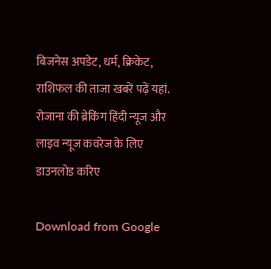बिजनेस अपडेट, धर्म, क्रिकेट, राशिफल की ताजा खबरें पढ़ें यहां. रोजाना की ब्रेकिंग हिंदी न्यूज और लाइव न्यूज कवरेज के लिए डाउनलोड करिए

Download from Google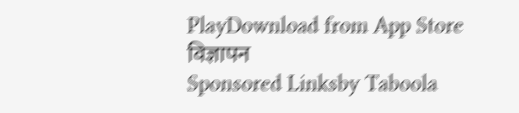PlayDownload from App Store
विज्ञापन
Sponsored Linksby Taboola